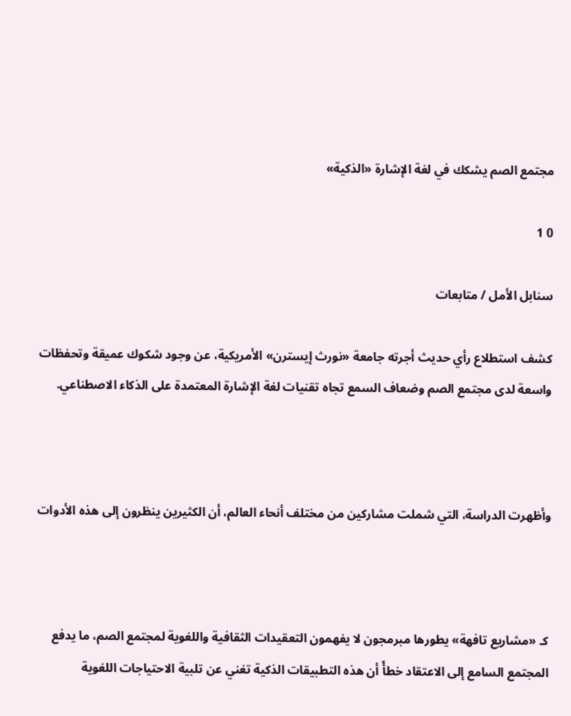مجتمع الصم يشكك في لغة الإشارة «الذكية»

0 1

سنابل الأمل / متابعات

كشف استطلاع رأي حديث أجرته جامعة «نورث إيسترن» الأمريكية، عن وجود شكوك عميقة وتحفظات واسعة لدى مجتمع الصم وضعاف السمع تجاه تقنيات لغة الإشارة المعتمدة على الذكاء الاصطناعي.



وأظهرت الدراسة، التي شملت مشاركين من مختلف أنحاء العالم، أن الكثيرين ينظرون إلى هذه الأدوات



كـ «مشاريع تافهة» يطورها مبرمجون لا يفهمون التعقيدات الثقافية واللغوية لمجتمع الصم، ما يدفع المجتمع السامع إلى الاعتقاد خطأً أن هذه التطبيقات الذكية تغني عن تلبية الاحتياجات اللغوية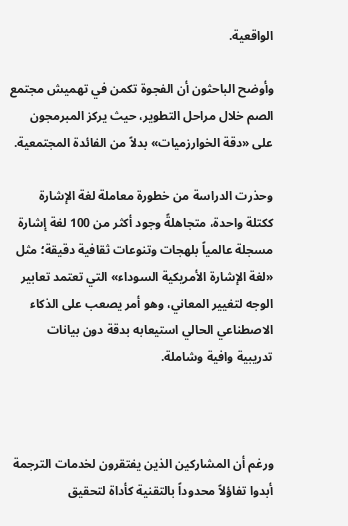الواقعية.

وأوضح الباحثون أن الفجوة تكمن في تهميش مجتمع الصم خلال مراحل التطوير، حيث يركز المبرمجون على «دقة الخوارزميات» بدلاً من الفائدة المجتمعية.

وحذرت الدراسة من خطورة معاملة لغة الإشارة ككتلة واحدة، متجاهلةً وجود أكثر من 100 لغة إشارة مسجلة عالمياً بلهجات وتنوعات ثقافية دقيقة؛ مثل «لغة الإشارة الأمريكية السوداء» التي تعتمد تعابير الوجه لتغيير المعاني، وهو أمر يصعب على الذكاء الاصطناعي الحالي استيعابه بدقة دون بيانات تدريبية وافية وشاملة.



ورغم أن المشاركين الذين يفتقرون لخدمات الترجمة أبدوا تفاؤلاً محدوداً بالتقنية كأداة لتحقيق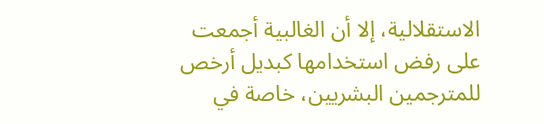الاستقلالية، إلا أن الغالبية أجمعت على رفض استخدامها كبديل أرخص للمترجمين البشريين، خاصة في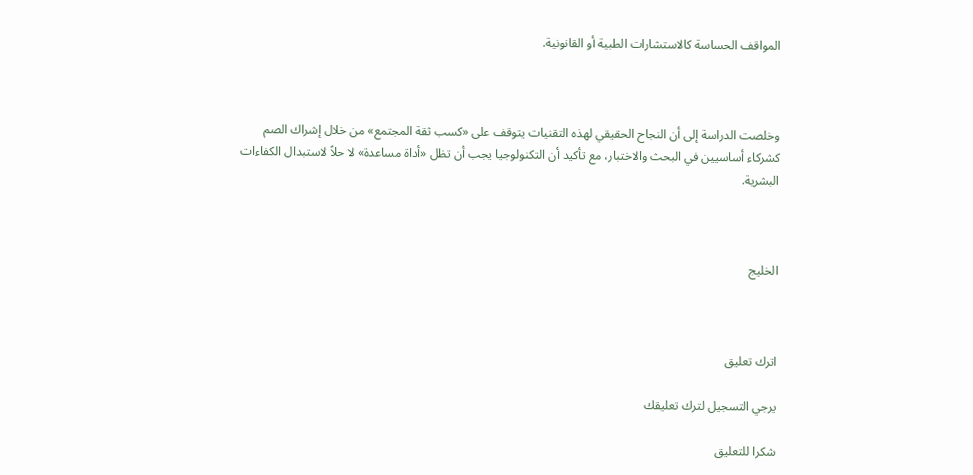المواقف الحساسة كالاستشارات الطبية أو القانونية.



وخلصت الدراسة إلى أن النجاح الحقيقي لهذه التقنيات يتوقف على «كسب ثقة المجتمع» من خلال إشراك الصم كشركاء أساسيين في البحث والاختبار، مع تأكيد أن التكنولوجيا يجب أن تظل «أداة مساعدة» لا حلاً لاستبدال الكفاءات البشرية.



الخليج



اترك تعليق

يرجي التسجيل لترك تعليقك

شكرا للتعليق